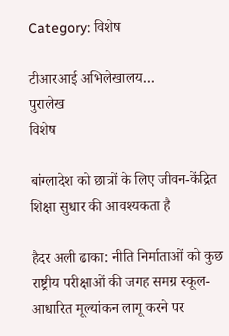Category: विशेष

टीआरआई अभिलेखालय…
पुरालेख
विशेष

बांग्लादेश को छात्रों के लिए जीवन-केंद्रित शिक्षा सुधार की आवश्यकता है

हैदर अली ढाका: नीति निर्माताओं को कुछ राष्ट्रीय परीक्षाओं की जगह समग्र स्कूल-आधारित मूल्यांकन लागू करने पर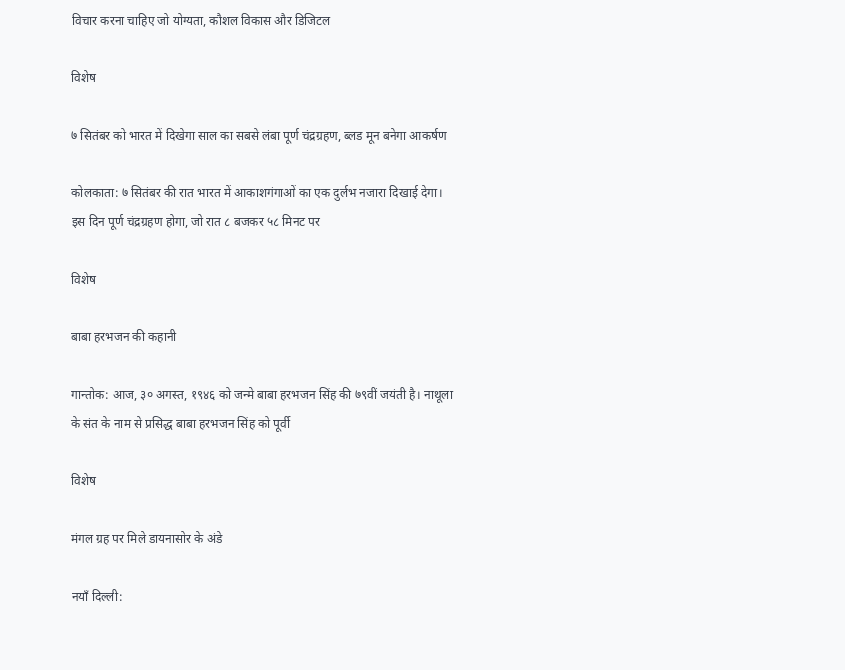विचार करना चाहिए जो योग्यता, कौशल विकास और डिजिटल

विशेष

७ सितंबर को भारत में दिखेगा साल का सबसे लंबा पूर्ण चंद्रग्रहण, ब्लड मून बनेगा आकर्षण

कोलकाता: ७ सितंबर की रात भारत में आकाशगंगाओं का एक दुर्लभ नजारा दिखाई देगा। इस दिन पूर्ण चंद्रग्रहण होगा, जो रात ८ बजकर ५८ मिनट पर

विशेष

बाबा हरभजन की कहानी

गान्तोक: आज, ३० अगस्त, १९४६ को जन्मे बाबा हरभजन सिंह की ७९वीं जयंती है। नाथूला के संत के नाम से प्रसिद्ध बाबा हरभजन सिंह को पूर्वी

विशेष

मंगल ग्रह पर मिले डायनासोर के अंडे

नयाँ दिल्ली: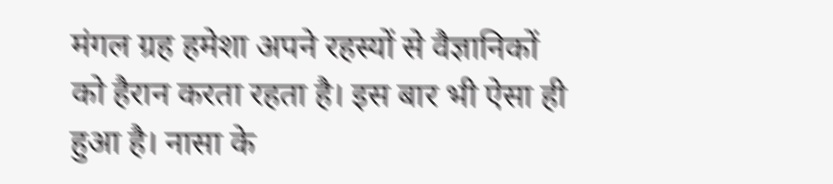मंगल ग्रह हमेशा अपने रहस्यों से वैज्ञानिकों को हैरान करता रहता है। इस बार भी ऐसा ही हुआ है। नासा के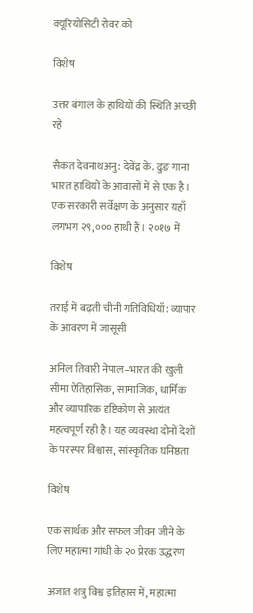क्यूरियोसिटी रोवर को

विशेष

उत्तर बंगाल के हाथियों की स्थिति अच्छी रहे

सैकत देवनाथअनु: देवेंद्र के. ढुङ गाना भारत हाथियों के आवासों में से एक है। एक सरकारी सर्वेक्षण के अनुसार यहाँ लगभग २९,००० हाथी हैं। २०१७ में

विशेष

तराई में बढ़ती चीनी गतिविधियाँ: व्यापार के आवरण में जासूसी

अनिल तिवारी नेपाल–भारत की खुली सीमा ऐतिहासिक, सामाजिक, धार्मिक और व्यापारिक दृष्टिकोण से अत्यंत महत्वपूर्ण रही है। यह व्यवस्था दोनों देशों के परस्पर विश्वास, सांस्कृतिक घनिष्ठता

विशेष

एक सार्थक और सफल जीवन जीने के लिए महात्मा गांधी के २० प्रेरक उद्धरण

अजात शत्रु विश्व इतिहास में, महात्मा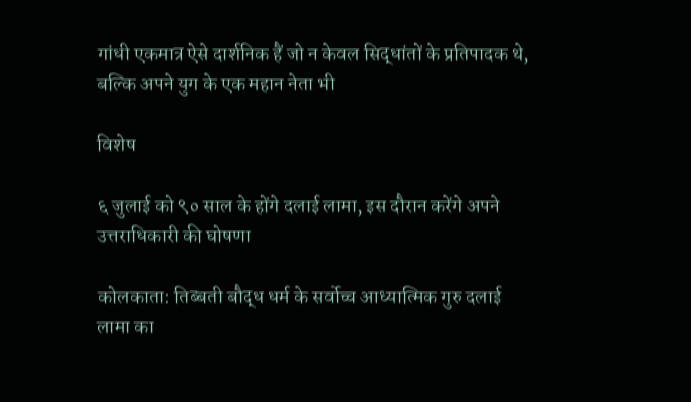गांधी एकमात्र ऐसे दार्शनिक हैं जो न केवल सिद्धांतों के प्रतिपादक थे, बल्कि अपने युग के एक महान नेता भी

विशेष

६ जुलाई को ९० साल के होंगे दलाई लामा, इस दौरान करेंगे अपने उत्तराधिकारी की घोषणा

कोलकाता: तिब्बती बौद्ध धर्म के सर्वोच्च आध्यात्मिक गुरु दलाई लामा का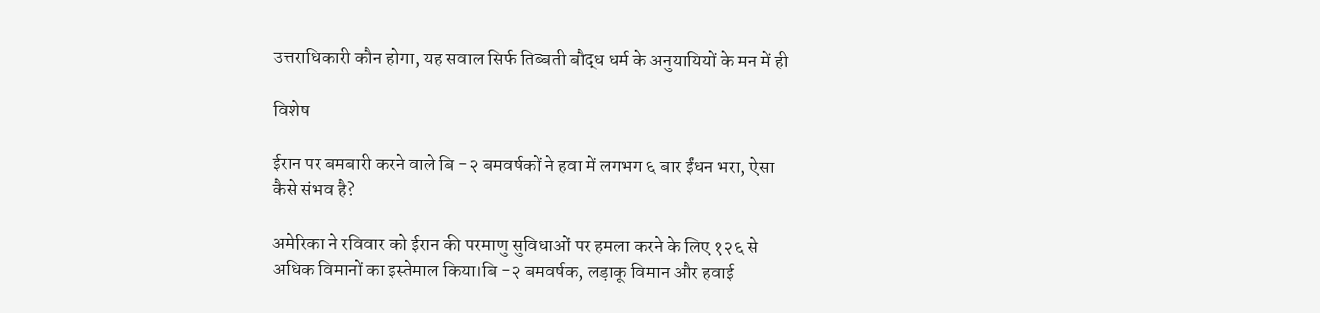उत्तराधिकारी कौन होगा, यह सवाल सिर्फ तिब्बती बौद्ध धर्म के अनुयायियों के मन में ही

विशेष

ईरान पर बमबारी करने वाले बि -२ बमवर्षकों ने हवा में लगभग ६ बार ईंधन भरा, ऐसा कैसे संभव है?

अमेरिका ने रविवार को ईरान की परमाणु सुविधाओं पर हमला करने के लिए १२६ से अधिक विमानों का इस्तेमाल किया।बि -२ बमवर्षक, लड़ाकू विमान और हवाई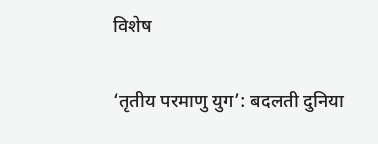विशेष

‘तृतीय परमाणु युग’: बदलती दुनिया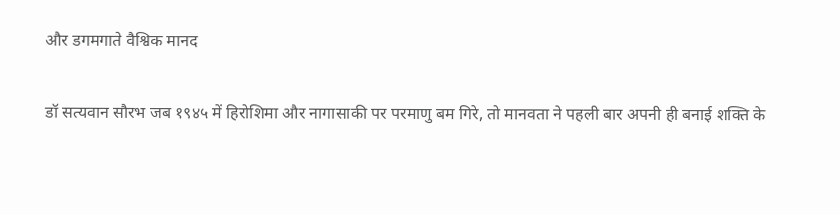और डगमगाते वैश्विक मानद

डॉ सत्यवान सौरभ जब १९४५ में हिरोशिमा और नागासाकी पर परमाणु बम गिरे, तो मानवता ने पहली बार अपनी ही बनाई शक्ति के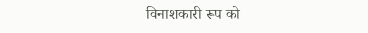विनाशकारी रूप को